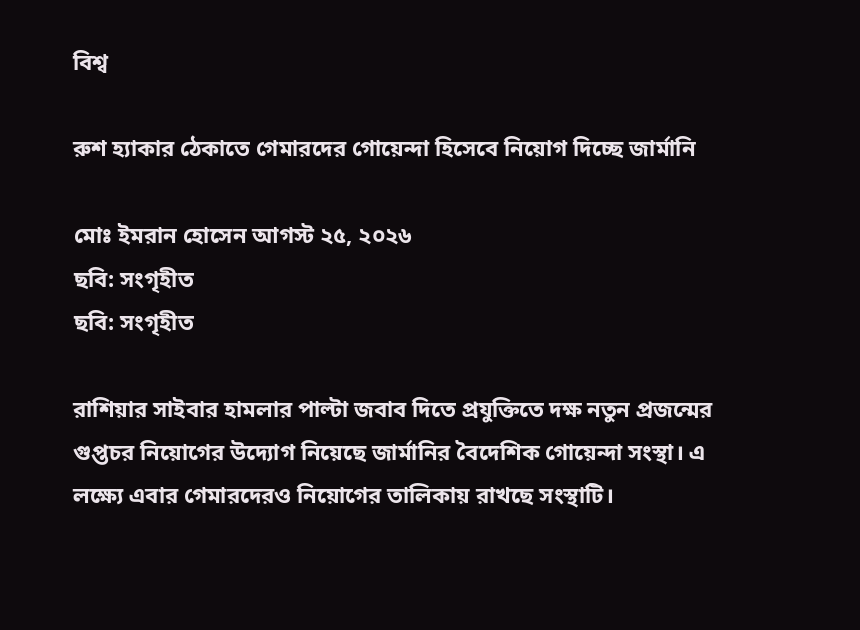বিশ্ব

রুশ হ্যাকার ঠেকাতে গেমারদের গোয়েন্দা হিসেবে নিয়োগ দিচ্ছে জার্মানি

মোঃ ইমরান হোসেন আগস্ট ২৫, ২০২৬
ছবি: সংগৃহীত
ছবি: সংগৃহীত

রাশিয়ার সাইবার হামলার পাল্টা জবাব দিতে প্রযুক্তিতে দক্ষ নতুন প্রজন্মের গুপ্তচর নিয়োগের উদ্যোগ নিয়েছে জার্মানির বৈদেশিক গোয়েন্দা সংস্থা। এ লক্ষ্যে এবার গেমারদেরও নিয়োগের তালিকায় রাখছে সংস্থাটি।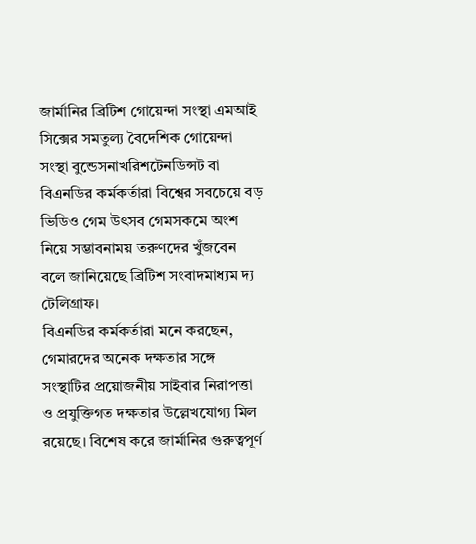জার্মানির ব্রিটিশ গোয়েন্দা সংস্থা এমআই সিক্সের সমতুল্য বৈদেশিক গোয়েন্দা সংস্থা বুন্ডেসনাখরিশটেনডিন্সট বা বিএনডির কর্মকর্তারা বিশ্বের সবচেয়ে বড় ভিডিও গেম উৎসব গেমসকমে অংশ নিয়ে সম্ভাবনাময় তরুণদের খুঁজবেন বলে জানিয়েছে ব্রিটিশ সংবাদমাধ্যম দ্য টেলিগ্রাফ।
বিএনডির কর্মকর্তারা মনে করছেন, গেমারদের অনেক দক্ষতার সঙ্গে সংস্থাটির প্রয়োজনীয় সাইবার নিরাপত্তা ও প্রযুক্তিগত দক্ষতার উল্লেখযোগ্য মিল রয়েছে। বিশেষ করে জার্মানির গুরুত্বপূর্ণ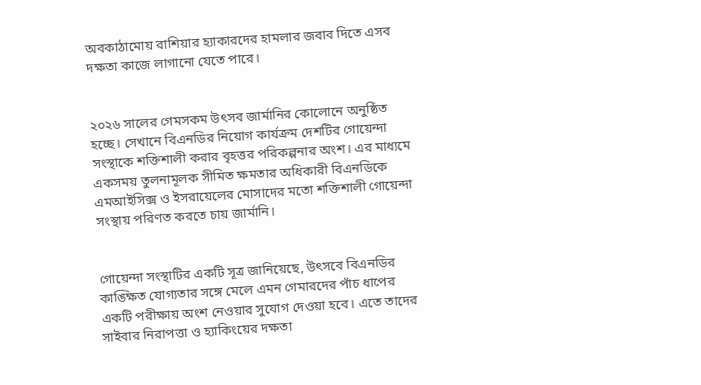অবকাঠামোয় রাশিয়ার হ্যাকারদের হামলার জবাব দিতে এসব দক্ষতা কাজে লাগানো যেতে পারে।


২০২৬ সালের গেমসকম উৎসব জার্মানির কোলোনে অনুষ্ঠিত হচ্ছে। সেখানে বিএনডির নিয়োগ কার্যক্রম দেশটির গোয়েন্দা সংস্থাকে শক্তিশালী করার বৃহত্তর পরিকল্পনার অংশ। এর মাধ্যমে একসময় তুলনামূলক সীমিত ক্ষমতার অধিকারী বিএনডিকে এমআইসিক্স ও ইসরায়েলের মোসাদের মতো শক্তিশালী গোয়েন্দা সংস্থায় পরিণত করতে চায় জার্মানি।


গোয়েন্দা সংস্থাটির একটি সূত্র জানিয়েছে, উৎসবে বিএনডির কাঙ্ক্ষিত যোগ্যতার সঙ্গে মেলে এমন গেমারদের পাঁচ ধাপের একটি পরীক্ষায় অংশ নেওয়ার সুযোগ দেওয়া হবে। এতে তাদের সাইবার নিরাপত্তা ও হ্যাকিংয়ের দক্ষতা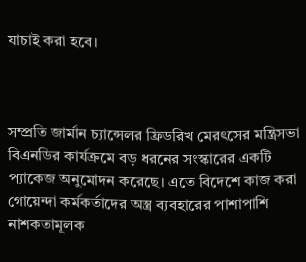যাচাই করা হবে।



সম্প্রতি জার্মান চ্যান্সেলর ফ্রিডরিখ মেরৎসের মন্ত্রিসভা বিএনডির কার্যক্রমে বড় ধরনের সংস্কারের একটি প্যাকেজ অনুমোদন করেছে। এতে বিদেশে কাজ করা গোয়েন্দা কর্মকর্তাদের অস্ত্র ব্যবহারের পাশাপাশি নাশকতামূলক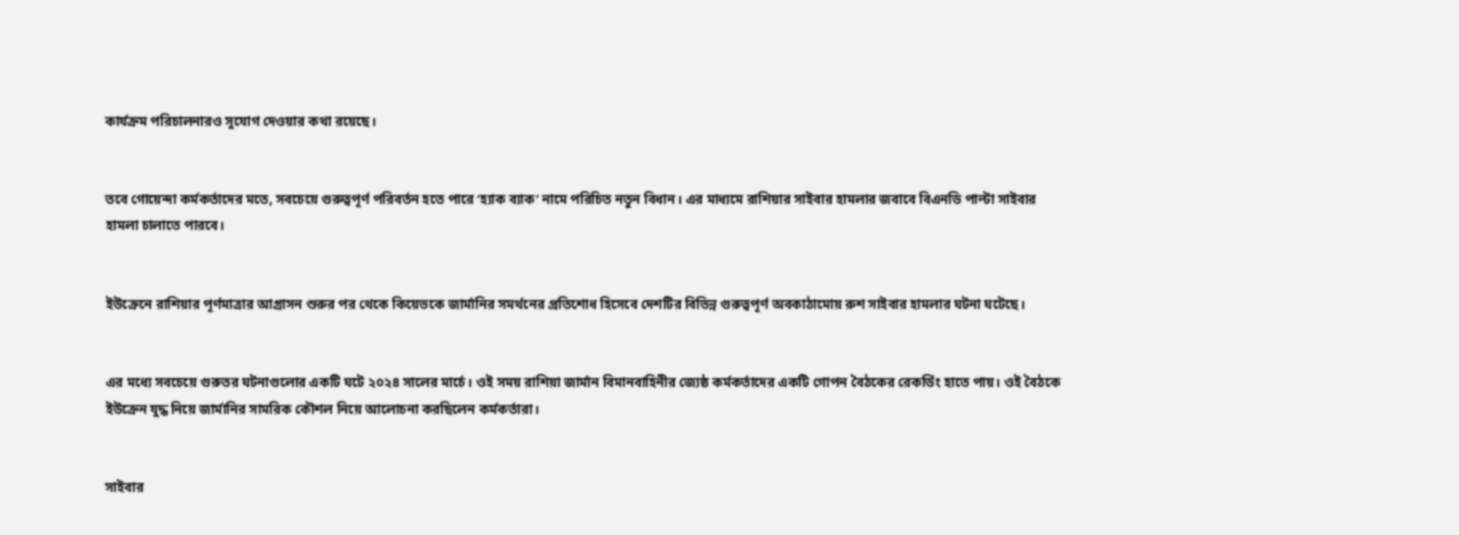কার্যক্রম পরিচালনারও সুযোগ দেওয়ার কথা রয়েছে।


তবে গোয়েন্দা কর্মকর্তাদের মতে, সবচেয়ে গুরুত্বপূর্ণ পরিবর্তন হতে পারে ‘হ্যাক ব্যাক’ নামে পরিচিত নতুন বিধান। এর মাধ্যমে রাশিয়ার সাইবার হামলার জবাবে বিএনডি পাল্টা সাইবার হামলা চালাতে পারবে।


ইউক্রেনে রাশিয়ার পূর্ণমাত্রার আগ্রাসন শুরুর পর থেকে কিয়েভকে জার্মানির সমর্থনের প্রতিশোধ হিসেবে দেশটির বিভিন্ন গুরুত্বপূর্ণ অবকাঠামোয় রুশ সাইবার হামলার ঘটনা ঘটেছে।


এর মধ্যে সবচেয়ে গুরুতর ঘটনাগুলোর একটি ঘটে ২০২৪ সালের মার্চে। ওই সময় রাশিয়া জার্মান বিমানবাহিনীর জ্যেষ্ঠ কর্মকর্তাদের একটি গোপন বৈঠকের রেকর্ডিং হাতে পায়। ওই বৈঠকে ইউক্রেন যুদ্ধ নিয়ে জার্মানির সামরিক কৌশল নিয়ে আলোচনা করছিলেন কর্মকর্তারা।


সাইবার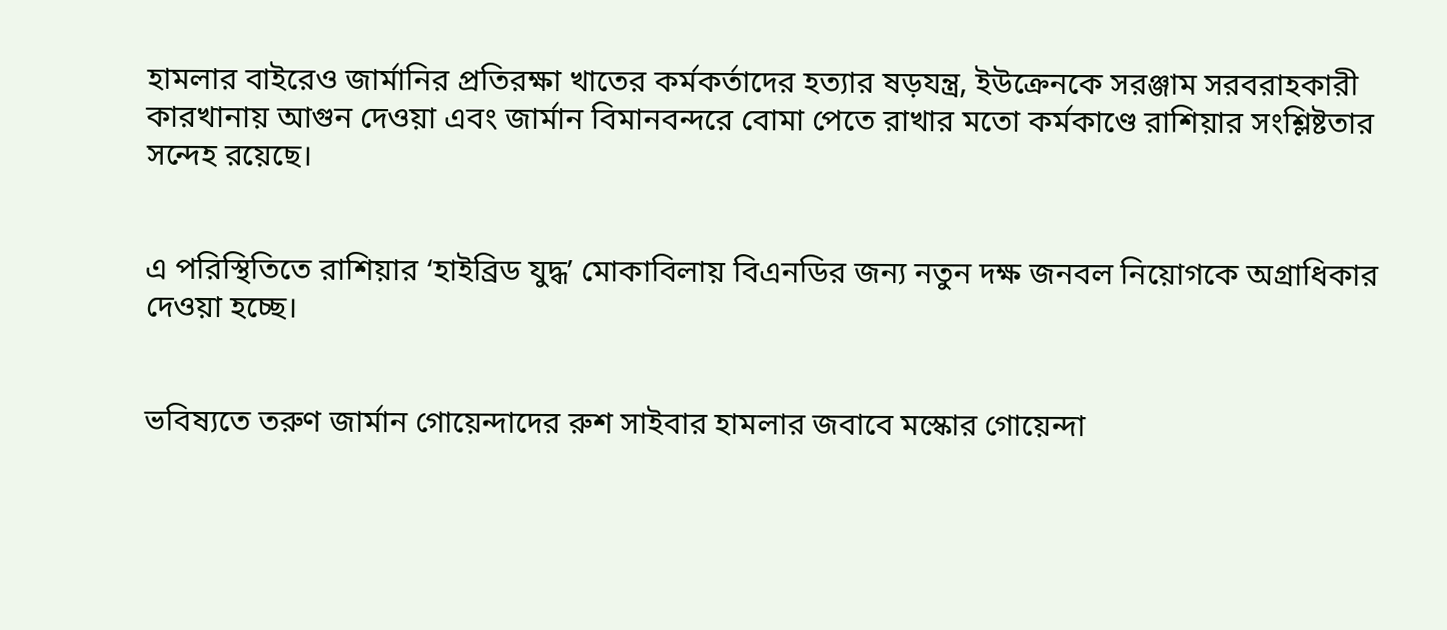হামলার বাইরেও জার্মানির প্রতিরক্ষা খাতের কর্মকর্তাদের হত্যার ষড়যন্ত্র, ইউক্রেনকে সরঞ্জাম সরবরাহকারী কারখানায় আগুন দেওয়া এবং জার্মান বিমানবন্দরে বোমা পেতে রাখার মতো কর্মকাণ্ডে রাশিয়ার সংশ্লিষ্টতার সন্দেহ রয়েছে।


এ পরিস্থিতিতে রাশিয়ার ‘হাইব্রিড যুদ্ধ’ মোকাবিলায় বিএনডির জন্য নতুন দক্ষ জনবল নিয়োগকে অগ্রাধিকার দেওয়া হচ্ছে।


ভবিষ্যতে তরুণ জার্মান গোয়েন্দাদের রুশ সাইবার হামলার জবাবে মস্কোর গোয়েন্দা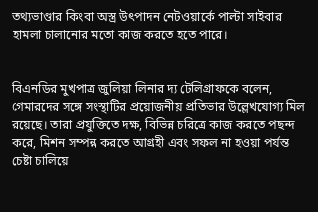তথ্যভাণ্ডার কিংবা অস্ত্র উৎপাদন নেটওয়ার্কে পাল্টা সাইবার হামলা চালানোর মতো কাজ করতে হতে পারে।


বিএনডির মুখপাত্র জুলিয়া লিনার দ্য টেলিগ্রাফকে বলেন, গেমারদের সঙ্গে সংস্থাটির প্রয়োজনীয় প্রতিভার উল্লেখযোগ্য মিল রয়েছে। তারা প্রযুক্তিতে দক্ষ, বিভিন্ন চরিত্রে কাজ করতে পছন্দ করে, মিশন সম্পন্ন করতে আগ্রহী এবং সফল না হওয়া পর্যন্ত চেষ্টা চালিয়ে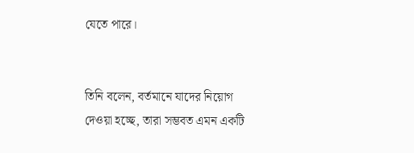যেতে পারে।


তিনি বলেন, বর্তমানে যাদের নিয়োগ দেওয়া হচ্ছে, তারা সম্ভবত এমন একটি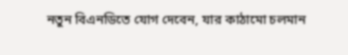নতুন বিএনডিতে যোগ দেবেন, যার কাঠামো চলমান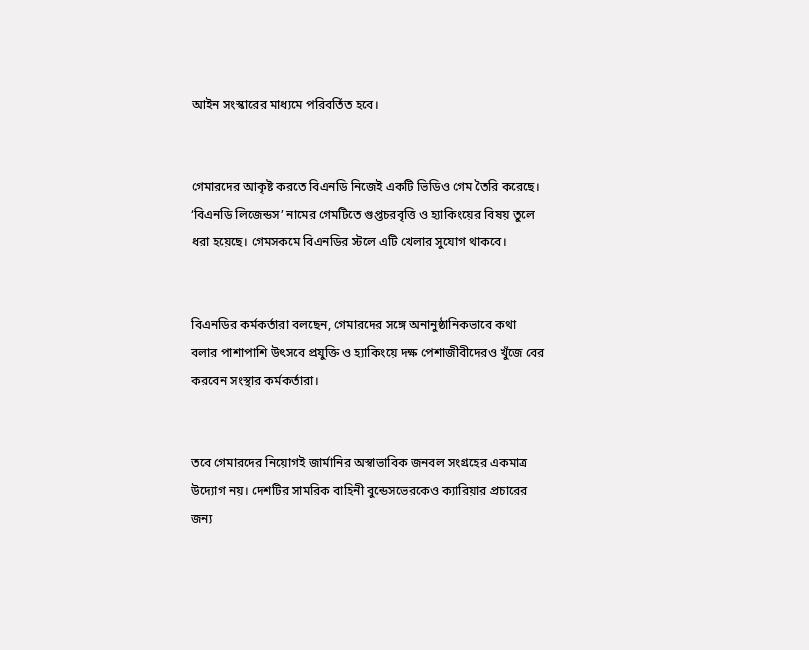আইন সংস্কারের মাধ্যমে পরিবর্তিত হবে।


গেমারদের আকৃষ্ট করতে বিএনডি নিজেই একটি ভিডিও গেম তৈরি করেছে। ‘বিএনডি লিজেন্ডস’ নামের গেমটিতে গুপ্তচরবৃত্তি ও হ্যাকিংয়ের বিষয় তুলে ধরা হয়েছে। গেমসকমে বিএনডির স্টলে এটি খেলার সুযোগ থাকবে।


বিএনডির কর্মকর্তারা বলছেন, গেমারদের সঙ্গে অনানুষ্ঠানিকভাবে কথা বলার পাশাপাশি উৎসবে প্রযুক্তি ও হ্যাকিংয়ে দক্ষ পেশাজীবীদেরও খুঁজে বের করবেন সংস্থার কর্মকর্তারা।


তবে গেমারদের নিয়োগই জার্মানির অস্বাভাবিক জনবল সংগ্রহের একমাত্র উদ্যোগ নয়। দেশটির সামরিক বাহিনী বুন্ডেসভেরকেও ক্যারিয়ার প্রচারের জন্য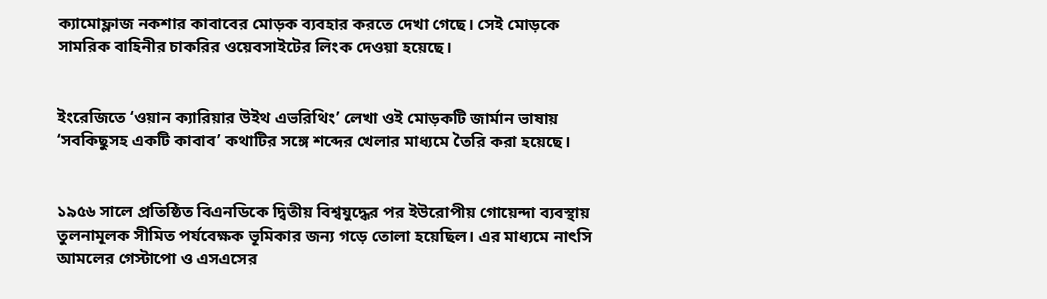ক্যামোফ্লাজ নকশার কাবাবের মোড়ক ব্যবহার করতে দেখা গেছে। সেই মোড়কে সামরিক বাহিনীর চাকরির ওয়েবসাইটের লিংক দেওয়া হয়েছে।


ইংরেজিতে ‘ওয়ান ক্যারিয়ার উইথ এভরিথিং’ লেখা ওই মোড়কটি জার্মান ভাষায় ‘সবকিছুসহ একটি কাবাব’ কথাটির সঙ্গে শব্দের খেলার মাধ্যমে তৈরি করা হয়েছে।


১৯৫৬ সালে প্রতিষ্ঠিত বিএনডিকে দ্বিতীয় বিশ্বযুদ্ধের পর ইউরোপীয় গোয়েন্দা ব্যবস্থায় তুলনামূলক সীমিত পর্যবেক্ষক ভূমিকার জন্য গড়ে তোলা হয়েছিল। এর মাধ্যমে নাৎসি আমলের গেস্টাপো ও এসএসের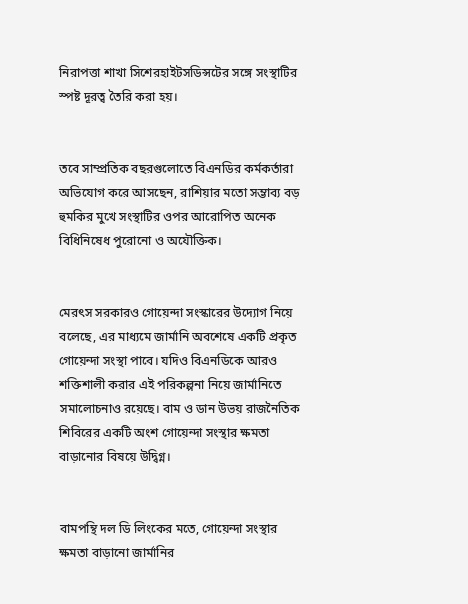নিরাপত্তা শাখা সিশেরহাইটসডিন্সটের সঙ্গে সংস্থাটির স্পষ্ট দূরত্ব তৈরি করা হয়।


তবে সাম্প্রতিক বছরগুলোতে বিএনডির কর্মকর্তারা অভিযোগ করে আসছেন, রাশিয়ার মতো সম্ভাব্য বড় হুমকির মুখে সংস্থাটির ওপর আরোপিত অনেক বিধিনিষেধ পুরোনো ও অযৌক্তিক।


মেরৎস সরকারও গোয়েন্দা সংস্কারের উদ্যোগ নিয়ে বলেছে, এর মাধ্যমে জার্মানি অবশেষে একটি প্রকৃত গোয়েন্দা সংস্থা পাবে। যদিও বিএনডিকে আরও শক্তিশালী করার এই পরিকল্পনা নিয়ে জার্মানিতে সমালোচনাও রয়েছে। বাম ও ডান উভয় রাজনৈতিক শিবিরের একটি অংশ গোয়েন্দা সংস্থার ক্ষমতা বাড়ানোর বিষয়ে উদ্বিগ্ন।


বামপন্থি দল ডি লিংকের মতে, গোয়েন্দা সংস্থার ক্ষমতা বাড়ানো জার্মানির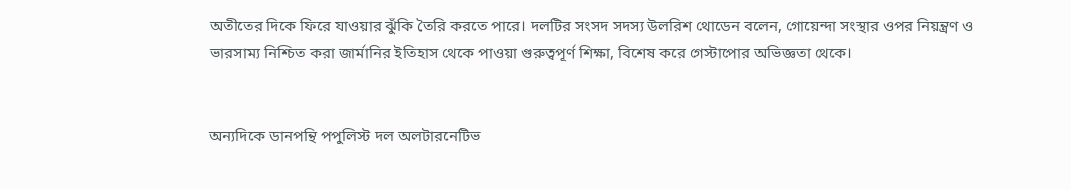অতীতের দিকে ফিরে যাওয়ার ঝুঁকি তৈরি করতে পারে। দলটির সংসদ সদস্য উলরিশ থোডেন বলেন, গোয়েন্দা সংস্থার ওপর নিয়ন্ত্রণ ও ভারসাম্য নিশ্চিত করা জার্মানির ইতিহাস থেকে পাওয়া গুরুত্বপূর্ণ শিক্ষা, বিশেষ করে গেস্টাপোর অভিজ্ঞতা থেকে।


অন্যদিকে ডানপন্থি পপুলিস্ট দল অলটারনেটিভ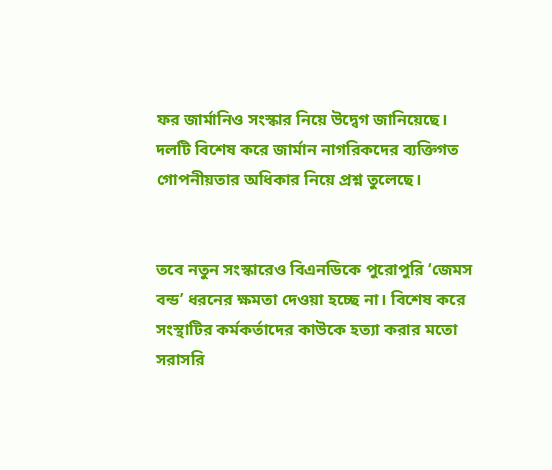ফর জার্মানিও সংস্কার নিয়ে উদ্বেগ জানিয়েছে। দলটি বিশেষ করে জার্মান নাগরিকদের ব্যক্তিগত গোপনীয়তার অধিকার নিয়ে প্রশ্ন তুলেছে।


তবে নতুন সংস্কারেও বিএনডিকে পুরোপুরি ‘জেমস বন্ড’ ধরনের ক্ষমতা দেওয়া হচ্ছে না। বিশেষ করে সংস্থাটির কর্মকর্তাদের কাউকে হত্যা করার মতো সরাসরি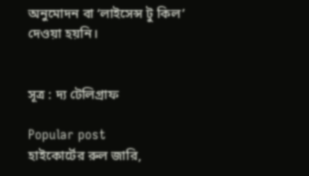অনুমোদন বা ‘লাইসেন্স টু কিল’ দেওয়া হয়নি।


সূত্র : দ্য টেলিগ্রাফ

Popular post
হাইকোর্টের রুল জারি,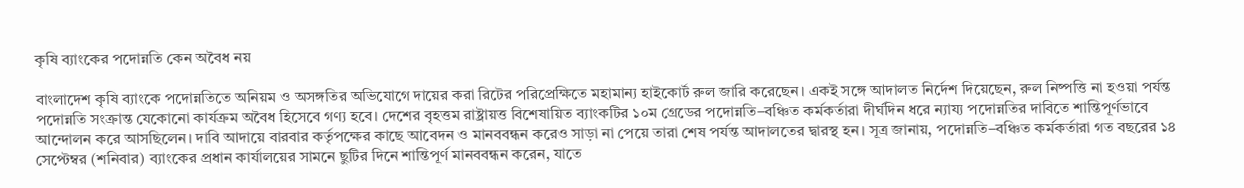কৃষি ব্যাংকের পদোন্নতি কেন অবৈধ নয়

বাংলাদেশ কৃষি ব্যাংকে পদোন্নতিতে অনিয়ম ও অসঙ্গতির অভিযোগে দায়ের করা রিটের পরিপ্রেক্ষিতে মহামান্য হাইকোর্ট রুল জারি করেছেন। একই সঙ্গে আদালত নির্দেশ দিয়েছেন, রুল নিষ্পত্তি না হওয়া পর্যন্ত পদোন্নতি সংক্রান্ত যেকোনো কার্যক্রম অবৈধ হিসেবে গণ্য হবে। দেশের বৃহত্তম রাষ্ট্রায়ত্ত বিশেষায়িত ব্যাংকটির ১০ম গ্রেডের পদোন্নতি–বঞ্চিত কর্মকর্তারা দীর্ঘদিন ধরে ন্যায্য পদোন্নতির দাবিতে শান্তিপূর্ণভাবে আন্দোলন করে আসছিলেন। দাবি আদায়ে বারবার কর্তৃপক্ষের কাছে আবেদন ও মানববন্ধন করেও সাড়া না পেয়ে তারা শেষ পর্যন্ত আদালতের দ্বারস্থ হন। সূত্র জানায়, পদোন্নতি–বঞ্চিত কর্মকর্তারা গত বছরের ১৪ সেপ্টেম্বর (শনিবার) ব্যাংকের প্রধান কার্যালয়ের সামনে ছুটির দিনে শান্তিপূর্ণ মানববন্ধন করেন, যাতে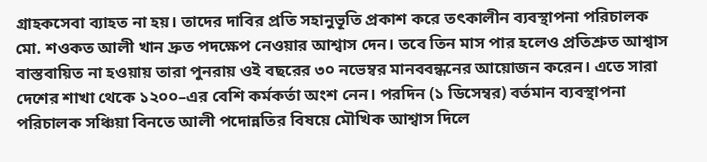গ্রাহকসেবা ব্যাহত না হয়। তাদের দাবির প্রতি সহানুভূতি প্রকাশ করে তৎকালীন ব্যবস্থাপনা পরিচালক মো. শওকত আলী খান দ্রুত পদক্ষেপ নেওয়ার আশ্বাস দেন। তবে তিন মাস পার হলেও প্রতিশ্রুত আশ্বাস বাস্তবায়িত না হওয়ায় তারা পুনরায় ওই বছরের ৩০ নভেম্বর মানববন্ধনের আয়োজন করেন। এতে সারা দেশের শাখা থেকে ১২০০–এর বেশি কর্মকর্তা অংশ নেন। পরদিন (১ ডিসেম্বর) বর্তমান ব্যবস্থাপনা পরিচালক সঞ্চিয়া বিনতে আলী পদোন্নতির বিষয়ে মৌখিক আশ্বাস দিলে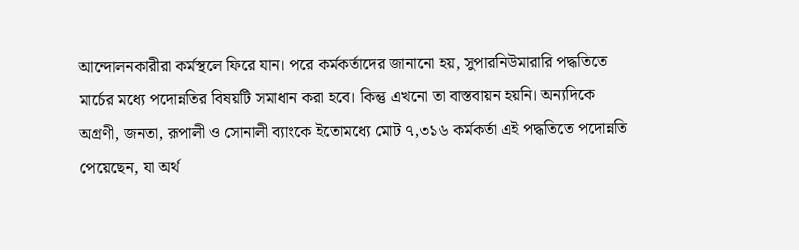আন্দোলনকারীরা কর্মস্থলে ফিরে যান। পরে কর্মকর্তাদের জানানো হয়, সুপারনিউমারারি পদ্ধতিতে মার্চের মধ্যে পদোন্নতির বিষয়টি সমাধান করা হবে। কিন্তু এখনো তা বাস্তবায়ন হয়নি। অন্যদিকে অগ্রণী, জনতা, রূপালী ও সোনালী ব্যাংকে ইতোমধ্যে মোট ৭,৩১৬ কর্মকর্তা এই পদ্ধতিতে পদোন্নতি পেয়েছেন, যা অর্থ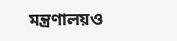মন্ত্রণালয়ও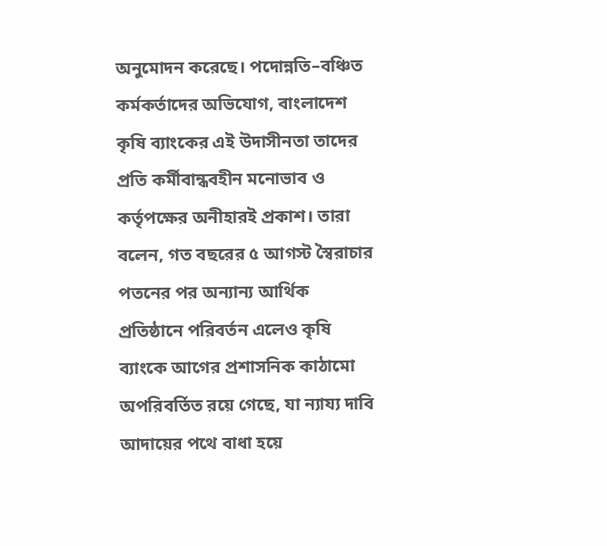অনুমোদন করেছে। পদোন্নতি–বঞ্চিত কর্মকর্তাদের অভিযোগ, বাংলাদেশ কৃষি ব্যাংকের এই উদাসীনতা তাদের প্রতি কর্মীবান্ধবহীন মনোভাব ও কর্তৃপক্ষের অনীহারই প্রকাশ। তারা বলেন, গত বছরের ৫ আগস্ট স্বৈরাচার পতনের পর অন্যান্য আর্থিক প্রতিষ্ঠানে পরিবর্তন এলেও কৃষি ব্যাংকে আগের প্রশাসনিক কাঠামো অপরিবর্তিত রয়ে গেছে, যা ন্যায্য দাবি আদায়ের পথে বাধা হয়ে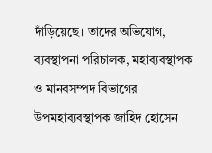দাঁড়িয়েছে। তাদের অভিযোগ, ব্যবস্থাপনা পরিচালক, মহাব্যবস্থাপক ও মানবসম্পদ বিভাগের উপমহাব্যবস্থাপক জাহিদ হোসেন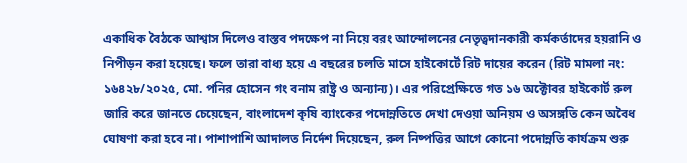একাধিক বৈঠকে আশ্বাস দিলেও বাস্তব পদক্ষেপ না নিয়ে বরং আন্দোলনের নেতৃত্বদানকারী কর্মকর্তাদের হয়রানি ও নিপীড়ন করা হয়েছে। ফলে তারা বাধ্য হয়ে এ বছরের চলতি মাসে হাইকোর্টে রিট দায়ের করেন (রিট মামলা নং: ১৬৪২৮/২০২৫, মো. পনির হোসেন গং বনাম রাষ্ট্র ও অন্যান্য)। এর পরিপ্রেক্ষিতে গত ১৬ অক্টোবর হাইকোর্ট রুল জারি করে জানতে চেয়েছেন, বাংলাদেশ কৃষি ব্যাংকের পদোন্নতিতে দেখা দেওয়া অনিয়ম ও অসঙ্গতি কেন অবৈধ ঘোষণা করা হবে না। পাশাপাশি আদালত নির্দেশ দিয়েছেন, রুল নিষ্পত্তির আগে কোনো পদোন্নতি কার্যক্রম শুরু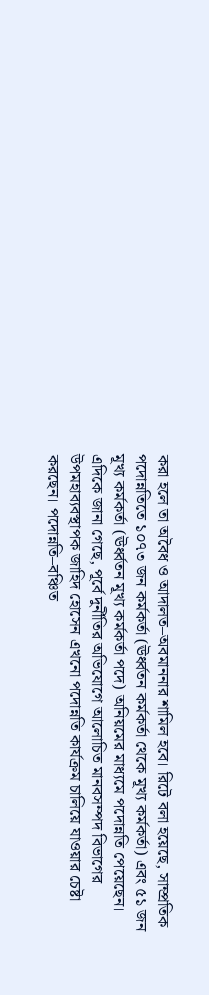করা হলে তা অবৈধ ও আদালত–অবমাননার শামিল হবে। রিটে বলা হয়েছে, সাম্প্রতিক পদোন্নতিতে ১০৭৩ জন কর্মকর্তা (ঊর্ধ্বতন কর্মকর্তা থেকে মূখ্য কর্মকর্তা) এবং ৫১ জন মূখ্য কর্মকর্তা (ঊর্ধ্বতন মূখ্য কর্মকর্তা পদে) অনিয়মের মাধ্যমে পদোন্নতি পেয়েছেন। এদিকে জানা গেছে, পূর্বে দুর্নীতির অভিযোগে আলোচিত মানবসম্পদ বিভাগের উপমহাব্যবস্থাপক জাহিদ হোসেন এখনো পদোন্নতি কার্যক্রম চালিয়ে যাওয়ার চেষ্টা করছেন। পদোন্নতি–বঞ্চিত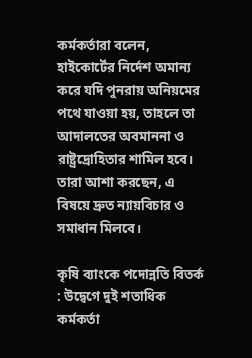কর্মকর্তারা বলেন, হাইকোর্টের নির্দেশ অমান্য করে যদি পুনরায় অনিয়মের পথে যাওয়া হয়, তাহলে তা আদালতের অবমাননা ও রাষ্ট্রদ্রোহিতার শামিল হবে। তারা আশা করছেন, এ বিষয়ে দ্রুত ন্যায়বিচার ও সমাধান মিলবে।

কৃষি ব্যাংকে পদোন্নতি বিতর্ক : উদ্বেগে দুই শতাধিক কর্মকর্তা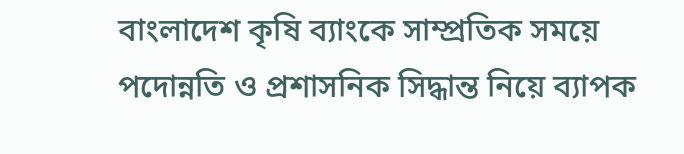বাংলাদেশ কৃষি ব্যাংকে সাম্প্রতিক সময়ে পদোন্নতি ও প্রশাসনিক সিদ্ধান্ত নিয়ে ব্যাপক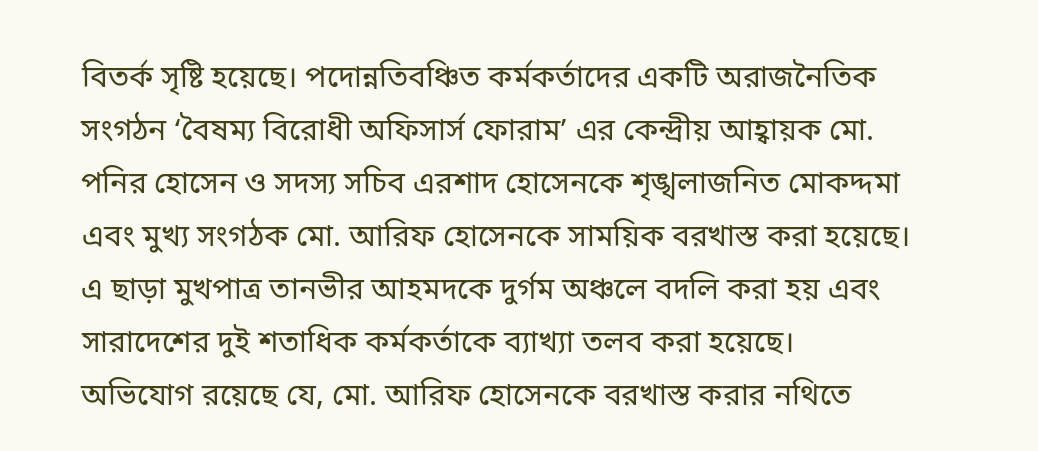বিতর্ক সৃষ্টি হয়েছে। পদোন্নতিবঞ্চিত কর্মকর্তাদের একটি অরাজনৈতিক সংগঠন ‘বৈষম্য বিরোধী অফিসার্স ফোরাম’ এর কেন্দ্রীয় আহ্বায়ক মো. পনির হোসেন ও সদস্য সচিব এরশাদ হোসেনকে শৃঙ্খলাজনিত মোকদ্দমা এবং মুখ্য সংগঠক মো. আরিফ হোসেনকে সাময়িক বরখাস্ত করা হয়েছে। এ ছাড়া মুখপাত্র তানভীর আহমদকে দুর্গম অঞ্চলে বদলি করা হয় এবং সারাদেশের দুই শতাধিক কর্মকর্তাকে ব্যাখ্যা তলব করা হয়েছে। অভিযোগ রয়েছে যে, মো. আরিফ হোসেনকে বরখাস্ত করার নথিতে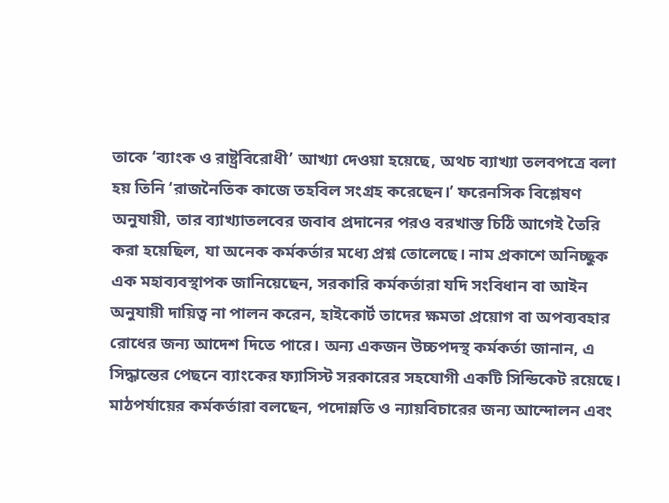তাকে ‘ব্যাংক ও রাষ্ট্রবিরোধী’ আখ্যা দেওয়া হয়েছে, অথচ ব্যাখ্যা তলবপত্রে বলা হয় তিনি ‘রাজনৈতিক কাজে তহবিল সংগ্রহ করেছেন।’ ফরেনসিক বিশ্লেষণ অনুযায়ী, তার ব্যাখ্যাতলবের জবাব প্রদানের পরও বরখাস্ত চিঠি আগেই তৈরি করা হয়েছিল, যা অনেক কর্মকর্তার মধ্যে প্রশ্ন তোলেছে। নাম প্রকাশে অনিচ্ছুক এক মহাব্যবস্থাপক জানিয়েছেন, সরকারি কর্মকর্তারা যদি সংবিধান বা আইন অনুযায়ী দায়িত্ব না পালন করেন, হাইকোর্ট তাদের ক্ষমতা প্রয়োগ বা অপব্যবহার রোধের জন্য আদেশ দিতে পারে। অন্য একজন উচ্চপদস্থ কর্মকর্তা জানান, এ সিদ্ধান্তের পেছনে ব্যাংকের ফ্যাসিস্ট সরকারের সহযোগী একটি সিন্ডিকেট রয়েছে। মাঠপর্যায়ের কর্মকর্তারা বলছেন, পদোন্নতি ও ন্যায়বিচারের জন্য আন্দোলন এবং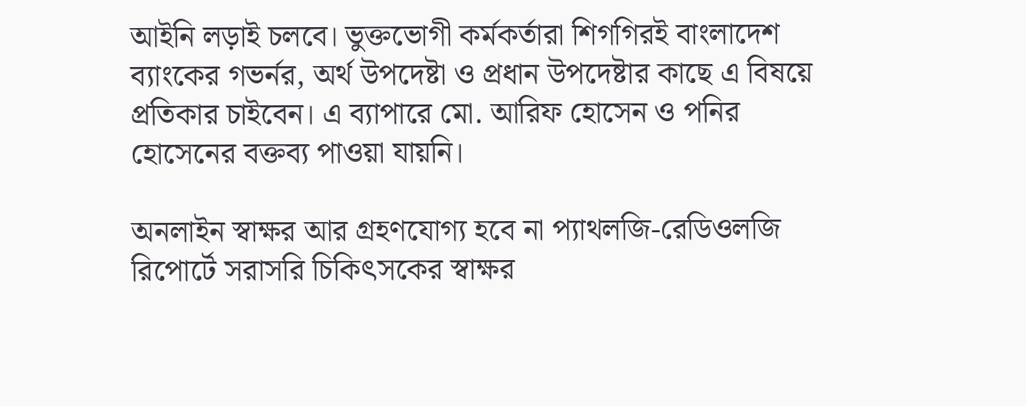আইনি লড়াই চলবে। ভুক্তভোগী কর্মকর্তারা শিগগিরই বাংলাদেশ ব্যাংকের গভর্নর, অর্থ উপদেষ্টা ও প্রধান উপদেষ্টার কাছে এ বিষয়ে প্রতিকার চাইবেন। এ ব্যাপারে মো. আরিফ হোসেন ও পনির হোসেনের বক্তব্য পাওয়া যায়নি।

অনলাইন স্বাক্ষর আর গ্রহণযোগ্য হবে না প্যাথলজি-রেডিওলজি রিপোর্টে সরাসরি চিকিৎসকের স্বাক্ষর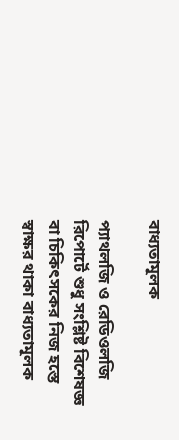বাধ্যতামূলক

প্যাথলজি ও রেডিওলজি রিপোর্টে শুধু সংশ্লিষ্ট বিশেষজ্ঞ বা চিকিৎসকের নিজ হস্তে স্বাক্ষর থাকা বাধ্যতামূলক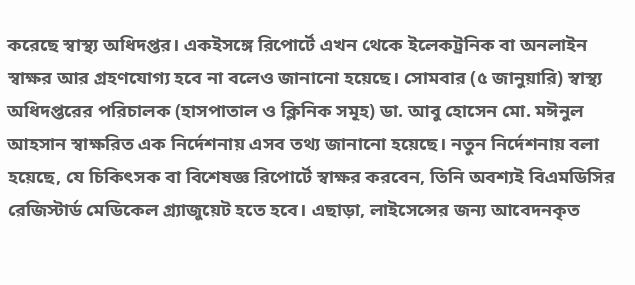করেছে স্বাস্থ্য অধিদপ্তর। একইসঙ্গে রিপোর্টে এখন থেকে ইলেকট্রনিক বা অনলাইন স্বাক্ষর আর গ্রহণযোগ্য হবে না বলেও জানানো হয়েছে। সোমবার (৫ জানুয়ারি) স্বাস্থ্য অধিদপ্তরের পরিচালক (হাসপাতাল ও ক্লিনিক সমূহ) ডা. আবু হোসেন মো. মঈনুল আহসান স্বাক্ষরিত এক নির্দেশনায় এসব তথ্য জানানো হয়েছে। নতুন নির্দেশনায় বলা হয়েছে, যে চিকিৎসক বা বিশেষজ্ঞ রিপোর্টে স্বাক্ষর করবেন, তিনি অবশ্যই বিএমডিসির রেজিস্টার্ড মেডিকেল গ্র্যাজুয়েট হতে হবে। এছাড়া, লাইসেন্সের জন্য আবেদনকৃত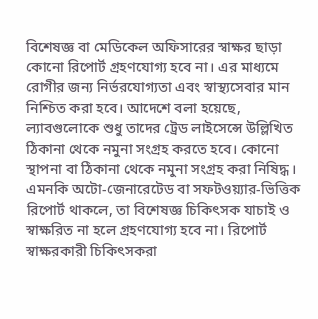বিশেষজ্ঞ বা মেডিকেল অফিসারের স্বাক্ষর ছাড়া কোনো রিপোর্ট গ্রহণযোগ্য হবে না। এর মাধ্যমে রোগীর জন্য নির্ভরযোগ্যতা এবং স্বাস্থ্যসেবার মান নিশ্চিত করা হবে। আদেশে বলা হয়েছে, ল্যাবগুলোকে শুধু তাদের ট্রেড লাইসেন্সে উল্লিখিত ঠিকানা থেকে নমুনা সংগ্রহ করতে হবে। কোনো স্থাপনা বা ঠিকানা থেকে নমুনা সংগ্রহ করা নিষিদ্ধ। এমনকি অটো-জেনারেটেড বা সফটওয়্যার-ভিত্তিক রিপোর্ট থাকলে, তা বিশেষজ্ঞ চিকিৎসক যাচাই ও স্বাক্ষরিত না হলে গ্রহণযোগ্য হবে না। রিপোর্ট স্বাক্ষরকারী চিকিৎসকরা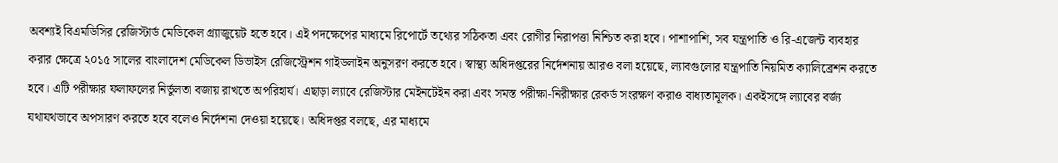অবশ্যই বিএমডিসির রেজিস্টার্ড মেডিকেল গ্র্যাজুয়েট হতে হবে। এই পদক্ষেপের মাধ্যমে রিপোর্টে তথ্যের সঠিকতা এবং রোগীর নিরাপত্তা নিশ্চিত করা হবে। পাশাপাশি, সব যন্ত্রপাতি ও রি-এজেন্ট ব্যবহার করার ক্ষেত্রে ২০১৫ সালের বাংলাদেশ মেডিকেল ডিভাইস রেজিস্ট্রেশন গাইডলাইন অনুসরণ করতে হবে। স্বাস্থ্য অধিদপ্তরের নির্দেশনায় আরও বলা হয়েছে, ল্যাবগুলোর যন্ত্রপাতি নিয়মিত ক্যালিব্রেশন করতে হবে। এটি পরীক্ষার ফলাফলের নির্ভুলতা বজায় রাখতে অপরিহার্য। এছাড়া ল্যাবে রেজিস্টার মেইনটেইন করা এবং সমস্ত পরীক্ষা-নিরীক্ষার রেকর্ড সংরক্ষণ করাও বাধ্যতামূলক। একইসঙ্গে ল্যাবের বর্জ্য যথাযথভাবে অপসারণ করতে হবে বলেও নির্দেশনা দেওয়া হয়েছে। অধিদপ্তর বলছে, এর মাধ্যমে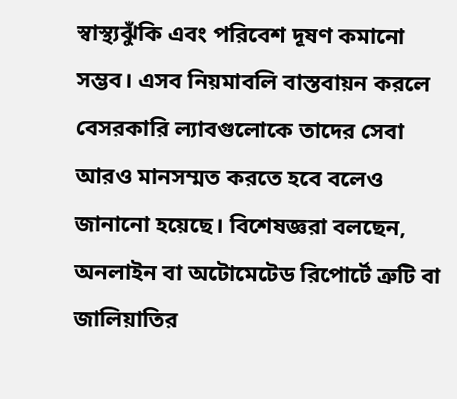স্বাস্থ্যঝুঁকি এবং পরিবেশ দূষণ কমানো সম্ভব। এসব নিয়মাবলি বাস্তবায়ন করলে বেসরকারি ল্যাবগুলোকে তাদের সেবা আরও মানসম্মত করতে হবে বলেও জানানো হয়েছে। বিশেষজ্ঞরা বলছেন, অনলাইন বা অটোমেটেড রিপোর্টে ত্রুটি বা জালিয়াতির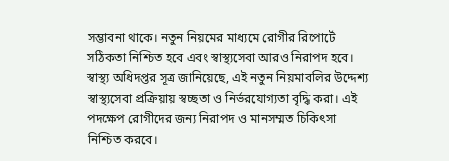সম্ভাবনা থাকে। নতুন নিয়মের মাধ্যমে রোগীর রিপোর্টে সঠিকতা নিশ্চিত হবে এবং স্বাস্থ্যসেবা আরও নিরাপদ হবে। স্বাস্থ্য অধিদপ্তর সূত্র জানিয়েছে, এই নতুন নিয়মাবলির উদ্দেশ্য স্বাস্থ্যসেবা প্রক্রিয়ায় স্বচ্ছতা ও নির্ভরযোগ্যতা বৃদ্ধি করা। এই পদক্ষেপ রোগীদের জন্য নিরাপদ ও মানসম্মত চিকিৎসা নিশ্চিত করবে।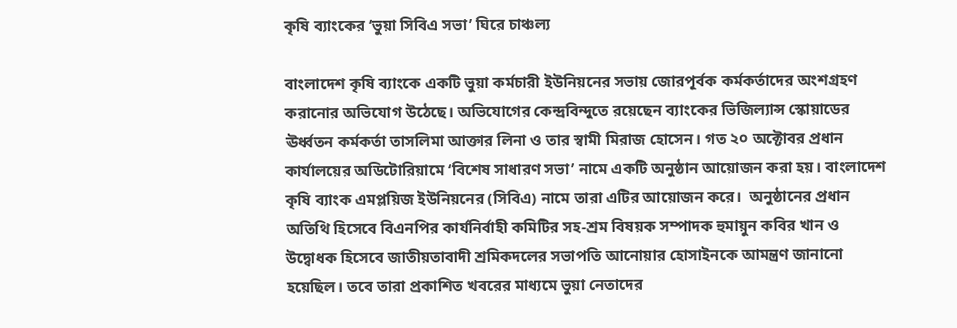কৃষি ব্যাংকের ‘ভুয়া সিবিএ সভা’ ঘিরে চাঞ্চল্য

বাংলাদেশ কৃষি ব্যাংকে একটি ভুয়া কর্মচারী ইউনিয়নের সভায় জোরপূর্বক কর্মকর্তাদের অংশগ্রহণ করানোর অভিযোগ উঠেছে। অভিযোগের কেন্দ্রবিন্দুতে রয়েছেন ব্যাংকের ভিজিল্যান্স স্কোয়াডের ঊর্ধ্বতন কর্মকর্তা তাসলিমা আক্তার লিনা ও তার স্বামী মিরাজ হোসেন। গত ২০ অক্টোবর প্রধান কার্যালয়ের অডিটোরিয়ামে ‘বিশেষ সাধারণ সভা’ নামে একটি অনুষ্ঠান আয়োজন করা হয়। বাংলাদেশ কৃষি ব্যাংক এমপ্লয়িজ ইউনিয়নের (সিবিএ) নামে তারা এটির আয়োজন করে।  অনুষ্ঠানের প্রধান অতিথি হিসেবে বিএনপির কার্যনির্বাহী কমিটির সহ-শ্রম বিষয়ক সম্পাদক হুমায়ুন কবির খান ও উদ্বোধক হিসেবে জাতীয়তাবাদী শ্রমিকদলের সভাপতি আনোয়ার হোসাইনকে আমন্ত্রণ জানানো হয়েছিল। তবে তারা প্রকাশিত খবরের মাধ্যমে ভুয়া নেতাদের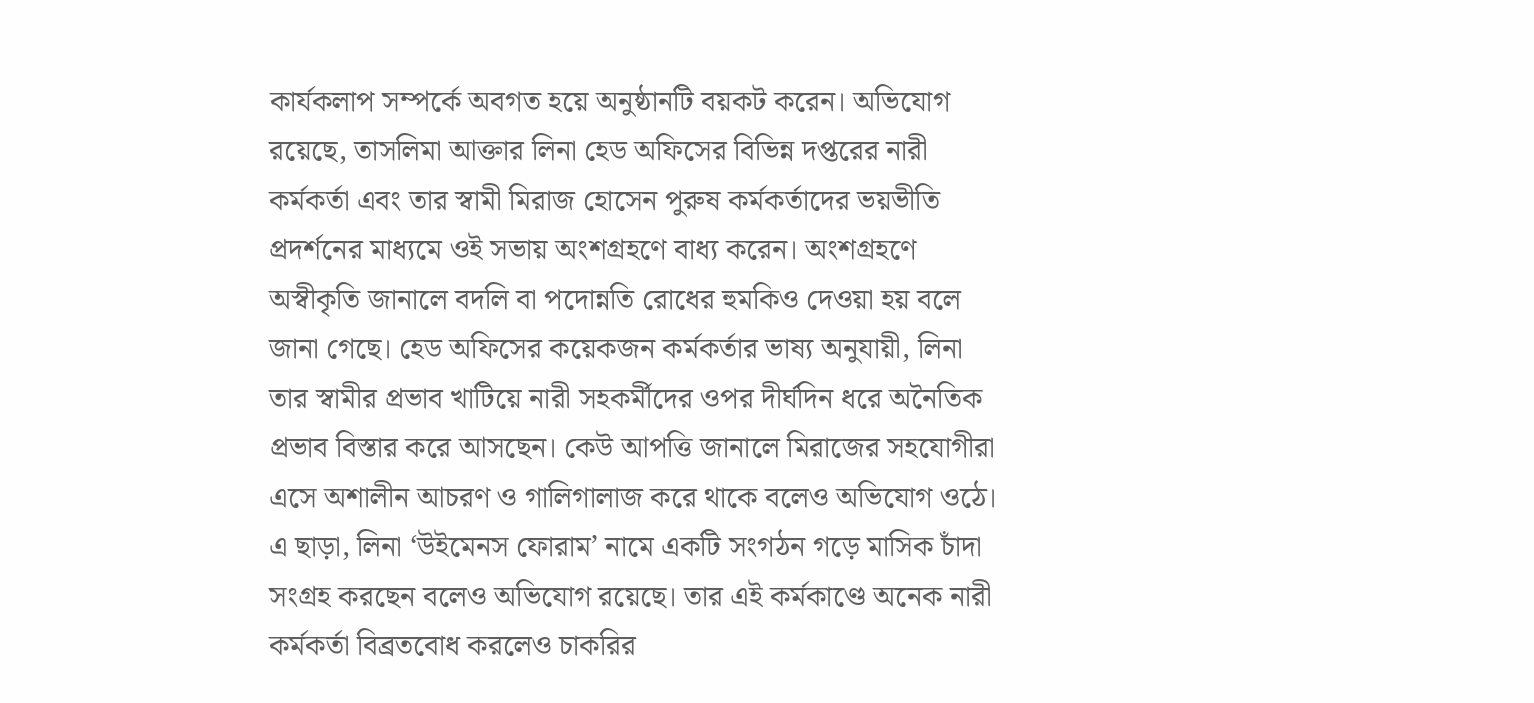কার্যকলাপ সম্পর্কে অবগত হয়ে অনুষ্ঠানটি বয়কট করেন। অভিযোগ রয়েছে, তাসলিমা আক্তার লিনা হেড অফিসের বিভিন্ন দপ্তরের নারী কর্মকর্তা এবং তার স্বামী মিরাজ হোসেন পুরুষ কর্মকর্তাদের ভয়ভীতি প্রদর্শনের মাধ্যমে ওই সভায় অংশগ্রহণে বাধ্য করেন। অংশগ্রহণে অস্বীকৃতি জানালে বদলি বা পদোন্নতি রোধের হুমকিও দেওয়া হয় বলে জানা গেছে। হেড অফিসের কয়েকজন কর্মকর্তার ভাষ্য অনুযায়ী, লিনা তার স্বামীর প্রভাব খাটিয়ে নারী সহকর্মীদের ওপর দীর্ঘদিন ধরে অনৈতিক প্রভাব বিস্তার করে আসছেন। কেউ আপত্তি জানালে মিরাজের সহযোগীরা এসে অশালীন আচরণ ও গালিগালাজ করে থাকে বলেও অভিযোগ ওঠে। এ ছাড়া, লিনা ‘উইমেনস ফোরাম’ নামে একটি সংগঠন গড়ে মাসিক চাঁদা সংগ্রহ করছেন বলেও অভিযোগ রয়েছে। তার এই কর্মকাণ্ডে অনেক নারী কর্মকর্তা বিব্রতবোধ করলেও চাকরির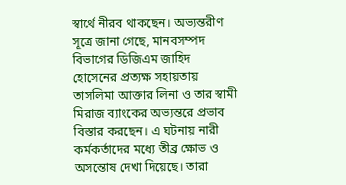স্বার্থে নীরব থাকছেন। অভ্যন্তরীণ সূত্রে জানা গেছে, মানবসম্পদ বিভাগের ডিজিএম জাহিদ হোসেনের প্রত্যক্ষ সহায়তায় তাসলিমা আক্তার লিনা ও তার স্বামী মিরাজ ব্যাংকের অভ্যন্তরে প্রভাব বিস্তার করছেন। এ ঘটনায় নারী কর্মকর্তাদের মধ্যে তীব্র ক্ষোভ ও অসন্তোষ দেখা দিয়েছে। তারা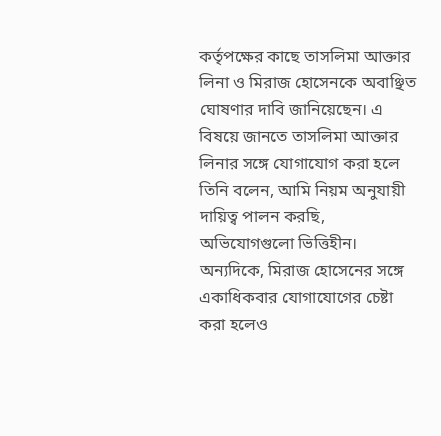কর্তৃপক্ষের কাছে তাসলিমা আক্তার লিনা ও মিরাজ হোসেনকে অবাঞ্ছিত ঘোষণার দাবি জানিয়েছেন। এ বিষয়ে জানতে তাসলিমা আক্তার লিনার সঙ্গে যোগাযোগ করা হলে তিনি বলেন, আমি নিয়ম অনুযায়ী দায়িত্ব পালন করছি, অভিযোগগুলো ভিত্তিহীন। অন্যদিকে, মিরাজ হোসেনের সঙ্গে একাধিকবার যোগাযোগের চেষ্টা করা হলেও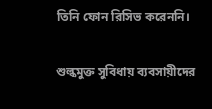তিনি ফোন রিসিভ করেননি।

শুল্কমুক্ত সুবিধায় ব্যবসায়ীদের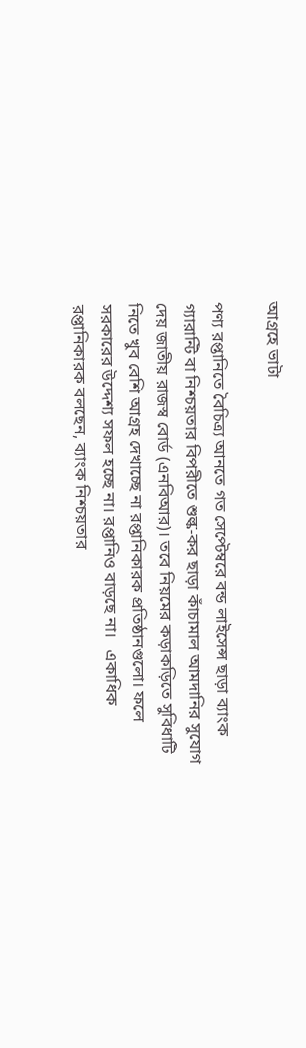আগ্রহে ভাটা

পণ্য রপ্তানিতে বৈচিত্র্য আনতে গত সেপ্টেম্বরে বন্ড লাইসেন্স ছাড়া ব্যাংক গ্যারান্টি বা নিশ্চয়তার বিপরীতে শুল্ক-কর ছাড়া কাঁচামাল আমদানির সুযোগ দেয় জাতীয় রাজস্ব বোর্ড (এনবিআর)। তবে নিয়মের কড়াকড়িতে সুবিধাটি নিতে খুব বেশি আগ্রহ দেখাচ্ছে না রপ্তানিকারক প্রতিষ্ঠানগুলো। ফলে সরকারের উদ্দেশ্য সফল হচ্ছে না। রপ্তানিও বাড়ছে না।   একাধিক রপ্তানিকারক বলছেন, ব্যাংক নিশ্চয়তার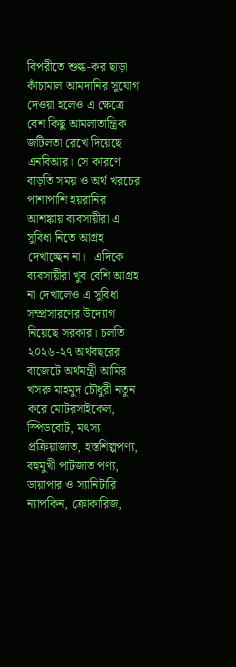বিপরীতে শুল্ক-কর ছাড়া কাঁচামাল আমদানির সুযোগ দেওয়া হলেও এ ক্ষেত্রে বেশ কিছু আমলাতান্ত্রিক জটিলতা রেখে দিয়েছে এনবিআর। সে কারণে বাড়তি সময় ও অর্থ খরচের পাশাপাশি হয়রানির আশঙ্কায় ব্যবসায়ীরা এ সুবিধা নিতে আগ্রহ দেখাচ্ছেন না।   এদিকে ব্যবসায়ীরা খুব বেশি আগ্রহ না দেখালেও এ সুবিধা সম্প্রসারণের উদ্যোগ নিয়েছে সরকার। চলতি ২০২৬-২৭ অর্থবছরের বাজেটে অর্থমন্ত্রী আমির খসরু মাহমুদ চৌধুরী নতুন করে মোটরসাইকেল, স্পিডবোট, মৎস্য প্রক্রিয়াজাত, হস্তশিল্পপণ্য, বহুমুখী পাটজাত পণ্য, ডায়াপার ও স্যানিটারি ন্যাপকিন, ক্রোকারিজ,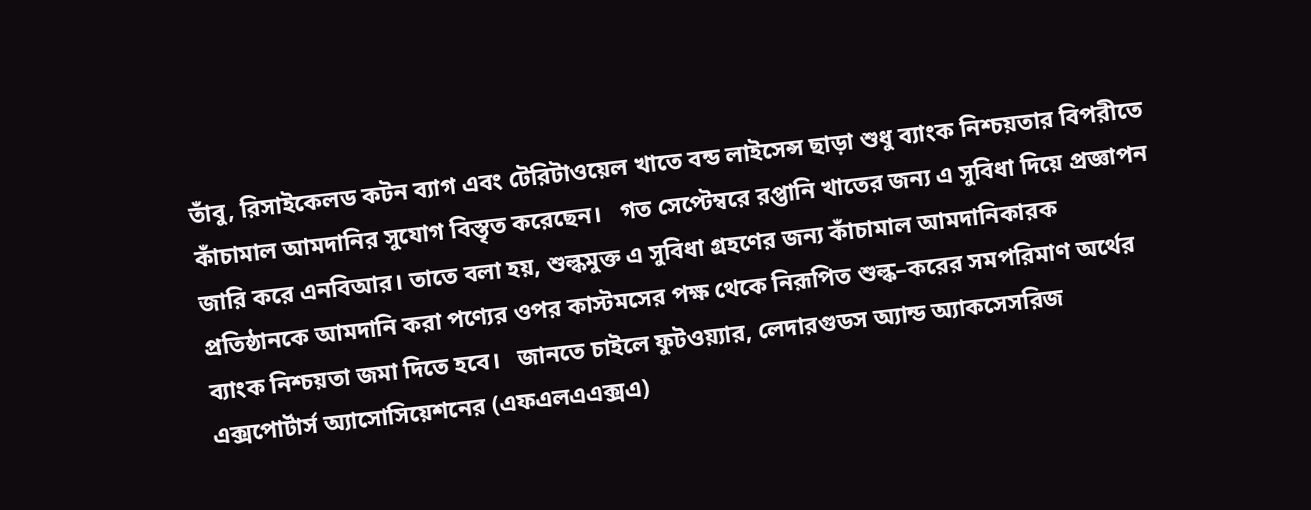তাঁবু, রিসাইকেলড কটন ব্যাগ এবং টেরিটাওয়েল খাতে বন্ড লাইসেন্স ছাড়া শুধু ব্যাংক নিশ্চয়তার বিপরীতে কাঁচামাল আমদানির সুযোগ বিস্তৃত করেছেন।   গত সেপ্টেম্বরে রপ্তানি খাতের জন্য এ সুবিধা দিয়ে প্রজ্ঞাপন জারি করে এনবিআর। তাতে বলা হয়, শুল্কমুক্ত এ সুবিধা গ্রহণের জন্য কাঁচামাল আমদানিকারক প্রতিষ্ঠানকে আমদানি করা পণ্যের ওপর কাস্টমসের পক্ষ থেকে নিরূপিত শুল্ক–করের সমপরিমাণ অর্থের ব্যাংক নিশ্চয়তা জমা দিতে হবে।   জানতে চাইলে ফুটওয়্যার, লেদারগুডস অ্যান্ড অ্যাকসেসরিজ এক্সপোর্টার্স অ্যাসোসিয়েশনের (এফএলএএক্সএ)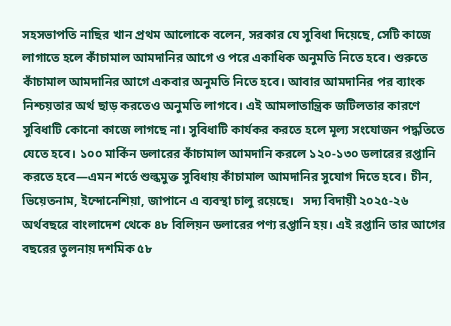সহসভাপতি নাছির খান প্রথম আলোকে বলেন, সরকার যে সুবিধা দিয়েছে, সেটি কাজে লাগাতে হলে কাঁচামাল আমদানির আগে ও পরে একাধিক অনুমতি নিতে হবে। শুরুতে কাঁচামাল আমদানির আগে একবার অনুমতি নিতে হবে। আবার আমদানির পর ব্যাংক নিশ্চয়তার অর্থ ছাড় করতেও অনুমতি লাগবে। এই আমলাতান্ত্রিক জটিলতার কারণে সুবিধাটি কোনো কাজে লাগছে না। সুবিধাটি কার্যকর করতে হলে মূল্য সংযোজন পদ্ধতিতে যেতে হবে। ১০০ মার্কিন ডলারের কাঁচামাল আমদানি করলে ১২০-১৩০ ডলারের রপ্তানি করতে হবে—এমন শর্তে শুল্কমুক্ত সুবিধায় কাঁচামাল আমদানির সুযোগ দিতে হবে। চীন, ভিয়েতনাম, ইন্দোনেশিয়া, জাপানে এ ব্যবস্থা চালু রয়েছে।   সদ্য বিদায়ী ২০২৫-২৬ অর্থবছরে বাংলাদেশ থেকে ৪৮ বিলিয়ন ডলারের পণ্য রপ্তানি হয়। এই রপ্তানি তার আগের বছরের তুলনায় দশমিক ৫৮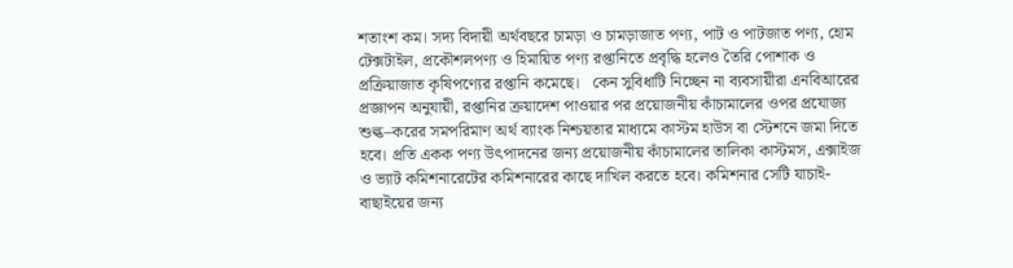শতাংশ কম। সদ্য বিদায়ী অর্থবছরে চামড়া ও চামড়াজাত পণ্য, পাট ও পাটজাত পণ্য, হোম টেক্সটাইল, প্রকৌশলপণ্য ও হিমায়িত পণ্য রপ্তানিতে প্রবৃদ্ধি হলেও তৈরি পোশাক ও প্রক্রিয়াজাত কৃষিপণ্যের রপ্তানি কমেছে।   কেন সুবিধাটি নিচ্ছেন না ব্যবসায়ীরা এনবিআরের প্রজ্ঞাপন অনুযায়ী, রপ্তানির ক্রয়াদেশ পাওয়ার পর প্রয়োজনীয় কাঁচামালের ওপর প্রযোজ্য শুল্ক–করের সমপরিমাণ অর্থ ব্যাংক নিশ্চয়তার মাধ্যমে কাস্টম হাউস বা স্টেশনে জমা দিতে হবে। প্রতি একক পণ্য উৎপাদনের জন্য প্রয়োজনীয় কাঁচামালের তালিকা কাস্টমস, এক্সাইজ ও ভ্যাট কমিশনারেটের কমিশনারের কাছে দাখিল করতে হবে। কমিশনার সেটি যাচাই-বাছাইয়ের জন্য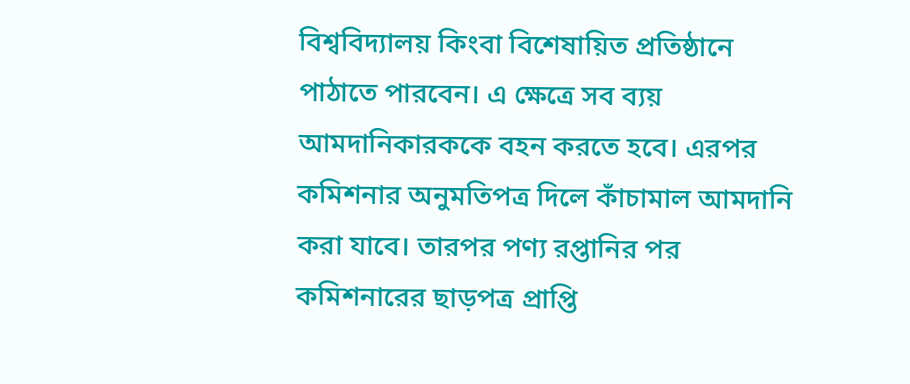বিশ্ববিদ্যালয় কিংবা বিশেষায়িত প্রতিষ্ঠানে পাঠাতে পারবেন। এ ক্ষেত্রে সব ব্যয় আমদানিকারককে বহন করতে হবে। এরপর কমিশনার অনুমতিপত্র দিলে কাঁচামাল আমদানি করা যাবে। তারপর পণ্য রপ্তানির পর কমিশনারের ছাড়পত্র প্রাপ্তি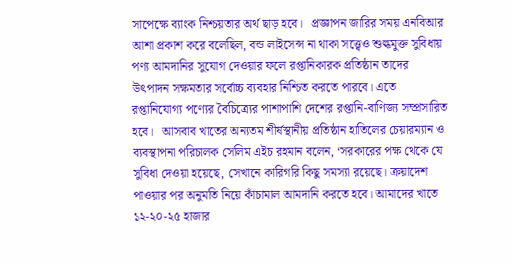সাপেক্ষে ব্যাংক নিশ্চয়তার অর্থ ছাড় হবে।   প্রজ্ঞাপন জারির সময় এনবিআর আশা প্রকাশ করে বলেছিল, বন্ড লাইসেন্স না থাকা সত্ত্বেও শুল্কমুক্ত সুবিধায় পণ্য আমদানির সুযোগ দেওয়ার ফলে রপ্তানিকারক প্রতিষ্ঠান তাদের উৎপাদন সক্ষমতার সর্বোচ্চ ব্যবহার নিশ্চিত করতে পারবে। এতে রপ্তানিযোগ্য পণ্যের বৈচিত্র্যের পাশাপাশি দেশের রপ্তানি-বাণিজ্য সম্প্রসারিত হবে।   আসবাব খাতের অন্যতম শীর্ষস্থানীয় প্রতিষ্ঠান হাতিলের চেয়ারম্যান ও ব্যবস্থাপনা পরিচালক সেলিম এইচ রহমান বলেন, ‘সরকারের পক্ষ থেকে যে সুবিধা দেওয়া হয়েছে, সেখানে কারিগরি কিছু সমস্যা রয়েছে। ক্রয়াদেশ পাওয়ার পর অনুমতি নিয়ে কাঁচামাল আমদানি করতে হবে। আমাদের খাতে ১২-২০-২৫ হাজার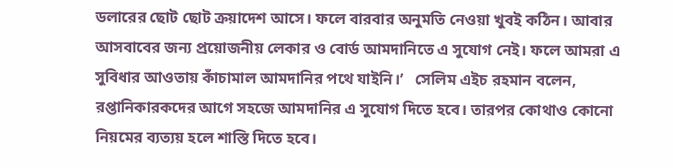ডলারের ছোট ছোট ক্রয়াদেশ আসে। ফলে বারবার অনুমতি নেওয়া খুবই কঠিন। আবার আসবাবের জন্য প্রয়োজনীয় লেকার ও বোর্ড আমদানিতে এ সুযোগ নেই। ফলে আমরা এ সুবিধার আওতায় কাঁচামাল আমদানির পথে যাইনি।’   সেলিম এইচ রহমান বলেন, রপ্তানিকারকদের আগে সহজে আমদানির এ সুযোগ দিতে হবে। তারপর কোথাও কোনো নিয়মের ব্যত্যয় হলে শাস্তি দিতে হবে।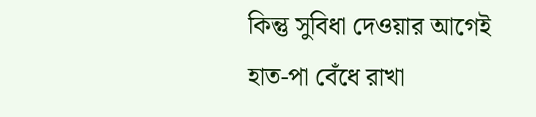কিন্তু সুবিধা দেওয়ার আগেই হাত-পা বেঁধে রাখা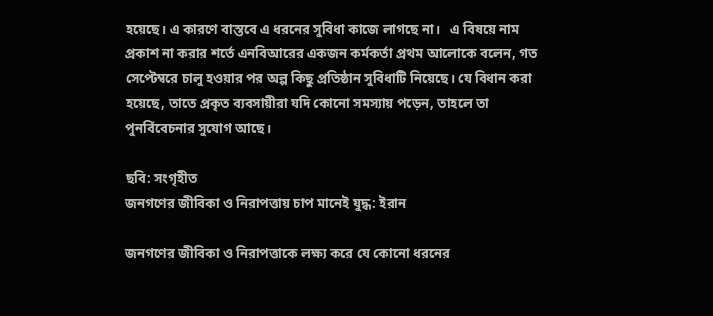হয়েছে। এ কারণে বাস্তবে এ ধরনের সুবিধা কাজে লাগছে না।   এ বিষয়ে নাম প্রকাশ না করার শর্তে এনবিআরের একজন কর্মকর্তা প্রথম আলোকে বলেন, গত সেপ্টেম্বরে চালু হওয়ার পর অল্প কিছু প্রতিষ্ঠান সুবিধাটি নিয়েছে। যে বিধান করা হয়েছে, তাতে প্রকৃত ব্যবসায়ীরা যদি কোনো সমস্যায় পড়েন, তাহলে তা পুনর্বিবেচনার সুযোগ আছে।

ছবি: সংগৃহীত
জনগণের জীবিকা ও নিরাপত্তায় চাপ মানেই যুদ্ধ: ইরান

জনগণের জীবিকা ও নিরাপত্তাকে লক্ষ্য করে যে কোনো ধরনের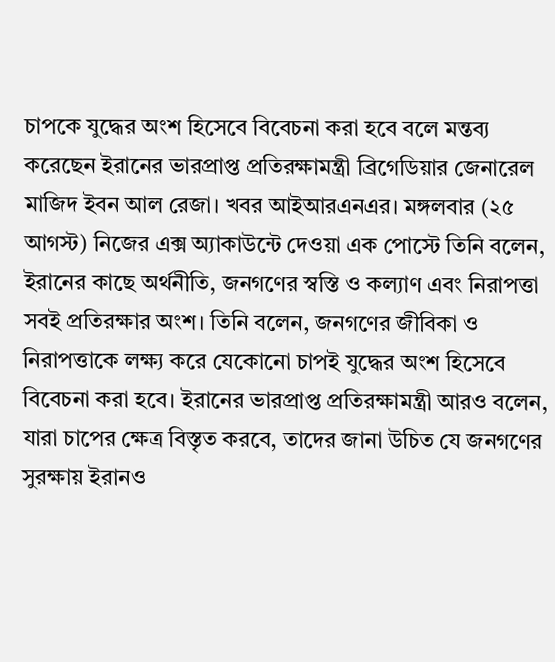চাপকে যুদ্ধের অংশ হিসেবে বিবেচনা করা হবে বলে মন্তব্য করেছেন ইরানের ভারপ্রাপ্ত প্রতিরক্ষামন্ত্রী ব্রিগেডিয়ার জেনারেল মাজিদ ইবন আল রেজা। খবর আইআরএনএর। মঙ্গলবার (২৫ আগস্ট) নিজের এক্স অ্যাকাউন্টে দেওয়া এক পোস্টে তিনি বলেন, ইরানের কাছে অর্থনীতি, জনগণের স্বস্তি ও কল্যাণ এবং নিরাপত্তা সবই প্রতিরক্ষার অংশ। তিনি বলেন, জনগণের জীবিকা ও নিরাপত্তাকে লক্ষ্য করে যেকোনো চাপই যুদ্ধের অংশ হিসেবে বিবেচনা করা হবে। ইরানের ভারপ্রাপ্ত প্রতিরক্ষামন্ত্রী আরও বলেন, যারা চাপের ক্ষেত্র বিস্তৃত করবে, তাদের জানা উচিত যে জনগণের সুরক্ষায় ইরানও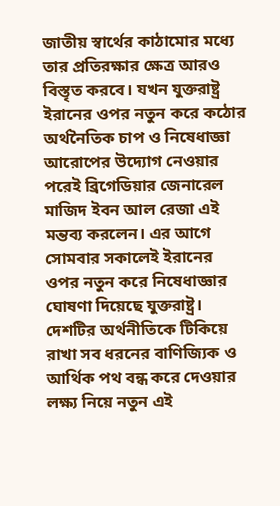জাতীয় স্বার্থের কাঠামোর মধ্যে তার প্রতিরক্ষার ক্ষেত্র আরও বিস্তৃত করবে। যখন যুক্তরাষ্ট্র ইরানের ওপর নতুন করে কঠোর অর্থনৈতিক চাপ ও নিষেধাজ্ঞা আরোপের উদ্যোগ নেওয়ার পরেই ব্রিগেডিয়ার জেনারেল মাজিদ ইবন আল রেজা এই মন্তব্য করলেন। এর আগে সোমবার সকালেই ইরানের ওপর নতুন করে নিষেধাজ্ঞার ঘোষণা দিয়েছে যুক্তরাষ্ট্র। দেশটির অর্থনীতিকে টিকিয়ে রাখা সব ধরনের বাণিজ্যিক ও আর্থিক পথ বন্ধ করে দেওয়ার লক্ষ্য নিয়ে নতুন এই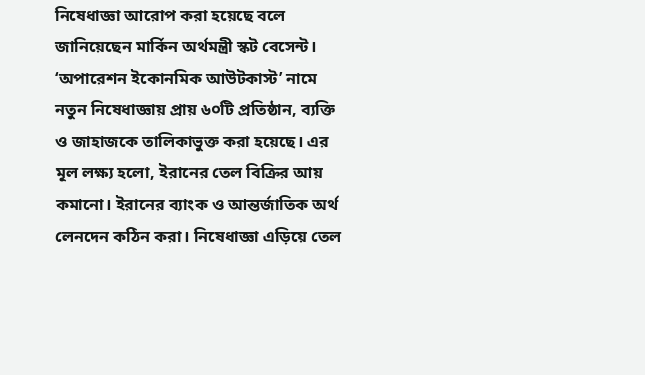নিষেধাজ্ঞা আরোপ করা হয়েছে বলে জানিয়েছেন মার্কিন অর্থমন্ত্রী স্কট বেসেন্ট। ‘অপারেশন ইকোনমিক আউটকাস্ট’ নামে নতুন নিষেধাজ্ঞায় প্রায় ৬০টি প্রতিষ্ঠান, ব্যক্তি ও জাহাজকে তালিকাভুক্ত করা হয়েছে। এর মূল লক্ষ্য হলো, ইরানের তেল বিক্রির আয় কমানো। ইরানের ব্যাংক ও আন্তর্জাতিক অর্থ লেনদেন কঠিন করা। নিষেধাজ্ঞা এড়িয়ে তেল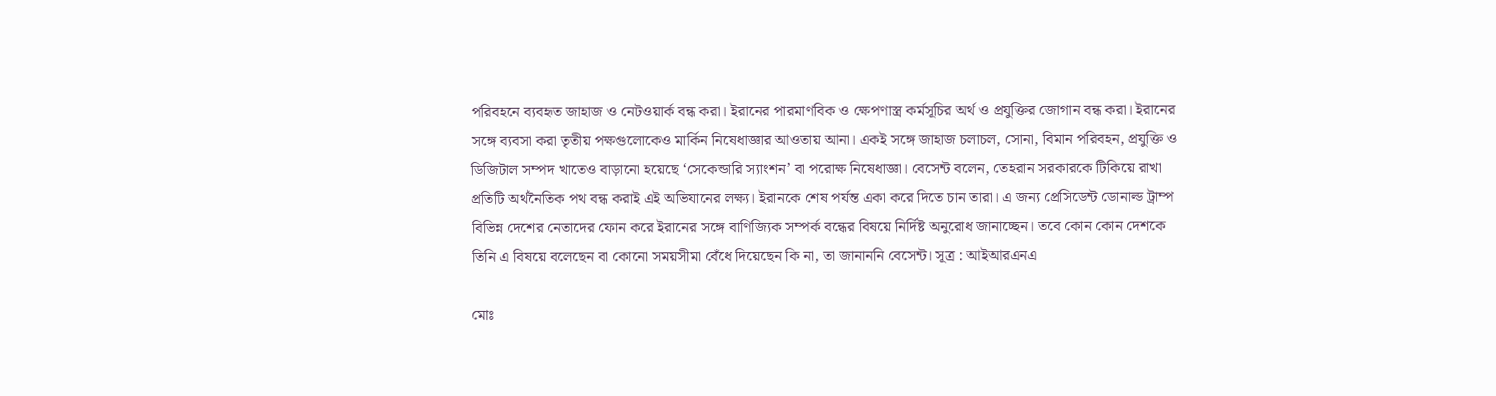পরিবহনে ব্যবহৃত জাহাজ ও নেটওয়ার্ক বন্ধ করা। ইরানের পারমাণবিক ও ক্ষেপণাস্ত্র কর্মসূচির অর্থ ও প্রযুক্তির জোগান বন্ধ করা। ইরানের সঙ্গে ব্যবসা করা তৃতীয় পক্ষগুলোকেও মার্কিন নিষেধাজ্ঞার আওতায় আনা। একই সঙ্গে জাহাজ চলাচল, সোনা, বিমান পরিবহন, প্রযুক্তি ও ডিজিটাল সম্পদ খাতেও বাড়ানো হয়েছে ‘সেকেন্ডারি স্যাংশন’ বা পরোক্ষ নিষেধাজ্ঞা। বেসেন্ট বলেন, তেহরান সরকারকে টিকিয়ে রাখা প্রতিটি অর্থনৈতিক পথ বন্ধ করাই এই অভিযানের লক্ষ্য। ইরানকে শেষ পর্যন্ত একা করে দিতে চান তারা। এ জন্য প্রেসিডেন্ট ডোনাল্ড ট্রাম্প বিভিন্ন দেশের নেতাদের ফোন করে ইরানের সঙ্গে বাণিজ্যিক সম্পর্ক বন্ধের বিষয়ে নির্দিষ্ট অনুরোধ জানাচ্ছেন। তবে কোন কোন দেশকে তিনি এ বিষয়ে বলেছেন বা কোনো সময়সীমা বেঁধে দিয়েছেন কি না, তা জানাননি বেসেন্ট। সূত্র : আইআরএনএ

মোঃ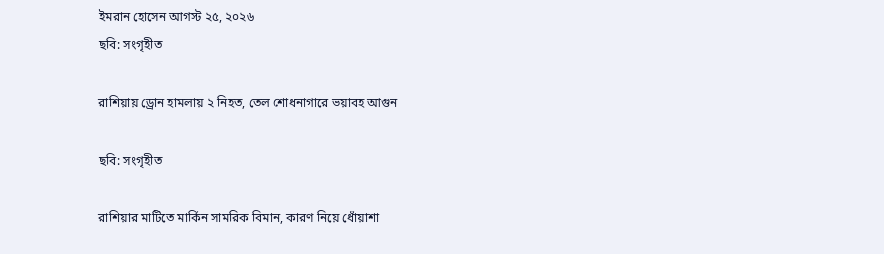ইমরান হোসেন আগস্ট ২৫, ২০২৬
ছবি: সংগৃহীত

রাশিয়ায় ড্রোন হামলায় ২ নিহত, তেল শোধনাগারে ভয়াবহ আগুন

ছবি: সংগৃহীত

রাশিয়ার মাটিতে মার্কিন সামরিক বিমান, কারণ নিয়ে ধোঁয়াশা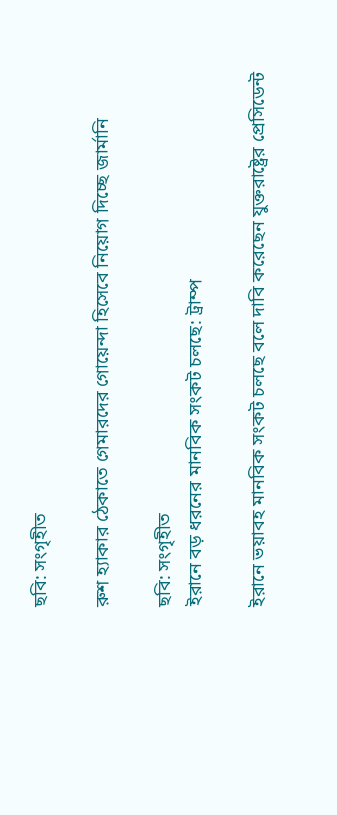ছবি: সংগৃহীত

রুশ হ্যাকার ঠেকাতে গেমারদের গোয়েন্দা হিসেবে নিয়োগ দিচ্ছে জার্মানি

ছবি: সংগৃহীত
ইরানে বড় ধরনের মানবিক সংকট চলছে: ট্রাম্প

ইরানে ভয়াবহ মানবিক সংকট চলছে বলে দাবি করেছেন যুক্তরাষ্ট্রের প্রেসিডেন্ট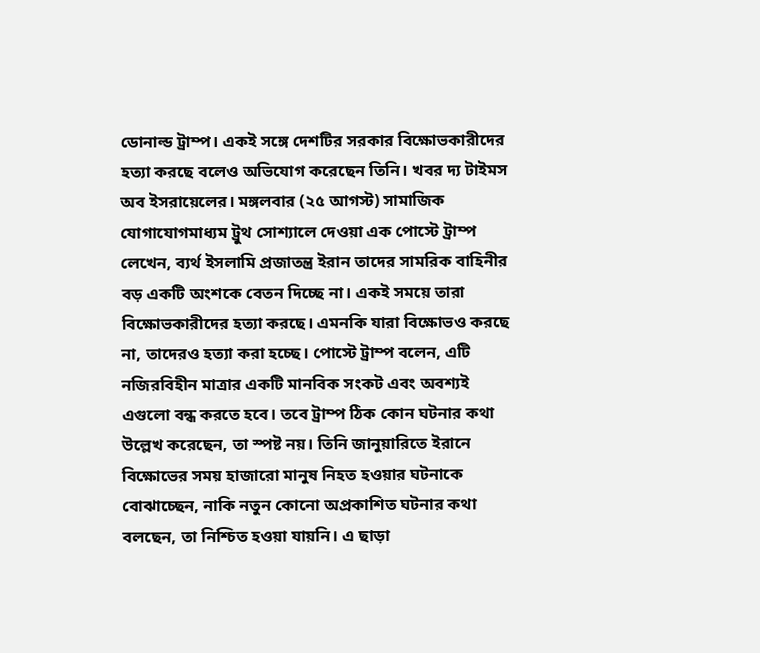ডোনাল্ড ট্রাম্প। একই সঙ্গে দেশটির সরকার বিক্ষোভকারীদের হত্যা করছে বলেও অভিযোগ করেছেন তিনি। খবর দ্য টাইমস অব ইসরায়েলের। মঙ্গলবার (২৫ আগস্ট) সামাজিক যোগাযোগমাধ্যম ট্রুথ সোশ্যালে দেওয়া এক পোস্টে ট্রাম্প লেখেন, ব্যর্থ ইসলামি প্রজাতন্ত্র ইরান তাদের সামরিক বাহিনীর বড় একটি অংশকে বেতন দিচ্ছে না। একই সময়ে তারা বিক্ষোভকারীদের হত্যা করছে। এমনকি যারা বিক্ষোভও করছে না, তাদেরও হত্যা করা হচ্ছে। পোস্টে ট্রাম্প বলেন, এটি নজিরবিহীন মাত্রার একটি মানবিক সংকট এবং অবশ্যই এগুলো বন্ধ করতে হবে। তবে ট্রাম্প ঠিক কোন ঘটনার কথা উল্লেখ করেছেন, তা স্পষ্ট নয়। তিনি জানুয়ারিতে ইরানে বিক্ষোভের সময় হাজারো মানুষ নিহত হওয়ার ঘটনাকে বোঝাচ্ছেন, নাকি নতুন কোনো অপ্রকাশিত ঘটনার কথা বলছেন, তা নিশ্চিত হওয়া যায়নি। এ ছাড়া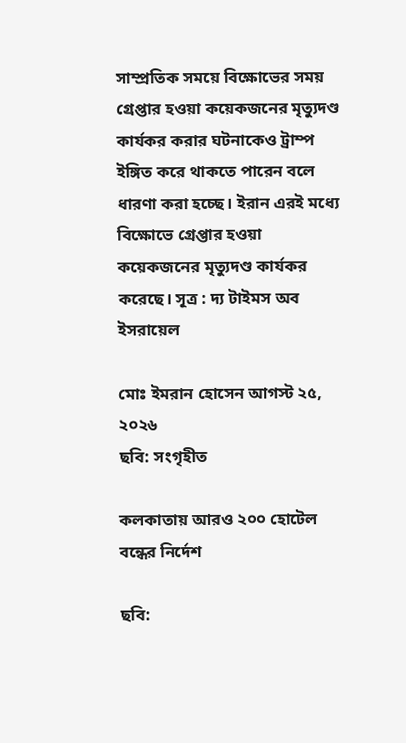সাম্প্রতিক সময়ে বিক্ষোভের সময় গ্রেপ্তার হওয়া কয়েকজনের মৃত্যুদণ্ড কার্যকর করার ঘটনাকেও ট্রাম্প ইঙ্গিত করে থাকতে পারেন বলে ধারণা করা হচ্ছে। ইরান এরই মধ্যে বিক্ষোভে গ্রেপ্তার হওয়া কয়েকজনের মৃত্যুদণ্ড কার্যকর করেছে। সূত্র : দ্য টাইমস অব ইসরায়েল

মোঃ ইমরান হোসেন আগস্ট ২৫, ২০২৬
ছবি: সংগৃহীত

কলকাতায় আরও ২০০ হোটেল বন্ধের নির্দেশ

ছবি: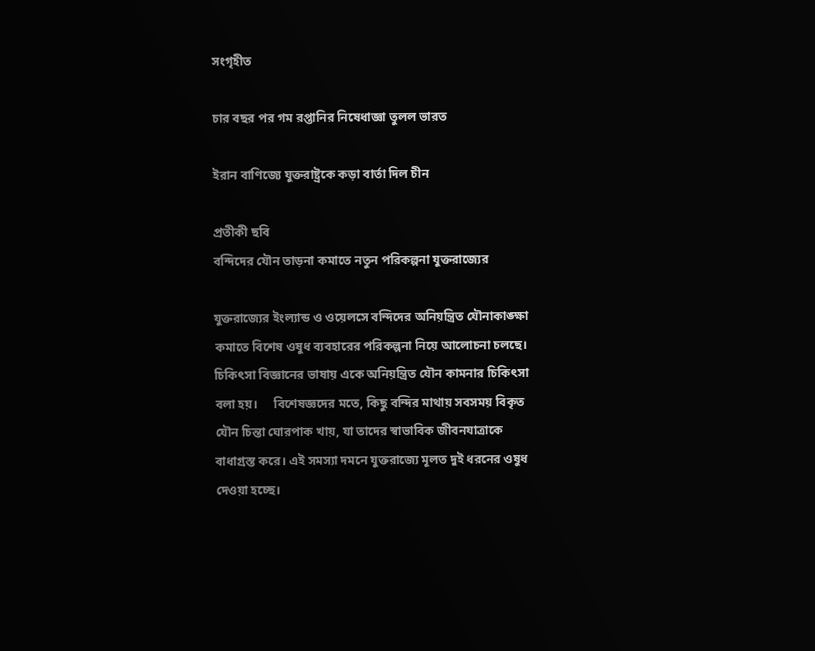সংগৃহীত

চার বছর পর গম রপ্তানির নিষেধাজ্ঞা তুলল ভারত

ইরান বাণিজ্যে যুক্তরাষ্ট্রকে কড়া বার্তা দিল চীন

প্রতীকী ছবি
বন্দিদের যৌন তাড়না কমাতে নতুন পরিকল্পনা যুক্তরাজ্যের

যুক্তরাজ্যের ইংল্যান্ড ও ওয়েলসে বন্দিদের অনিয়ন্ত্রিত যৌনাকাঙ্ক্ষা কমাতে বিশেষ ওষুধ ব্যবহারের পরিকল্পনা নিয়ে আলোচনা চলছে। চিকিৎসা বিজ্ঞানের ভাষায় একে অনিয়ন্ত্রিত যৌন কামনার চিকিৎসা বলা হয়।     বিশেষজ্ঞদের মতে, কিছু বন্দির মাথায় সবসময় বিকৃত যৌন চিন্তা ঘোরপাক খায়, যা তাদের স্বাভাবিক জীবনযাত্রাকে বাধাগ্রস্ত করে। এই সমস্যা দমনে যুক্তরাজ্যে মূলত দুই ধরনের ওষুধ দেওয়া হচ্ছে।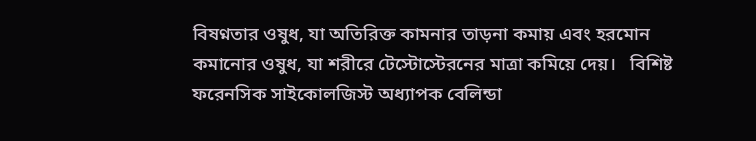বিষণ্নতার ওষুধ, যা অতিরিক্ত কামনার তাড়না কমায় এবং হরমোন কমানোর ওষুধ, যা শরীরে টেস্টোস্টেরনের মাত্রা কমিয়ে দেয়।   বিশিষ্ট ফরেনসিক সাইকোলজিস্ট অধ্যাপক বেলিন্ডা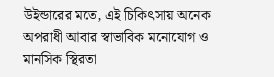উইন্ডারের মতে, এই চিকিৎসায় অনেক অপরাধী আবার স্বাভাবিক মনোযোগ ও মানসিক স্থিরতা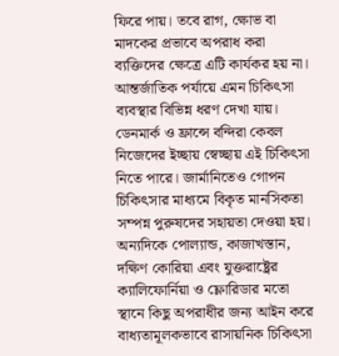ফিরে পায়। তবে রাগ, ক্ষোভ বা মাদকের প্রভাবে অপরাধ করা ব্যক্তিদের ক্ষেত্রে এটি কার্যকর হয় না।   আন্তর্জাতিক পর্যায়ে এমন চিকিৎসা ব্যবস্থার বিভিন্ন ধরণ দেখা যায়। ডেনমার্ক ও ফ্রান্সে বন্দিরা কেবল নিজেদের ইচ্ছায় স্বেচ্ছায় এই চিকিৎসা নিতে পারে। জার্মানিতেও গোপন চিকিৎসার মাধ্যমে বিকৃত মানসিকতা সম্পন্ন পুরুষদের সহায়তা দেওয়া হয়।     অন্যদিকে পোল্যান্ড, কাজাখস্তান, দক্ষিণ কোরিয়া এবং যুক্তরাষ্ট্রের ক্যালিফোর্নিয়া ও ফ্লোরিডার মতো স্থানে কিছু অপরাধীর জন্য আইন করে বাধ্যতামূলকভাবে রাসায়নিক চিকিৎসা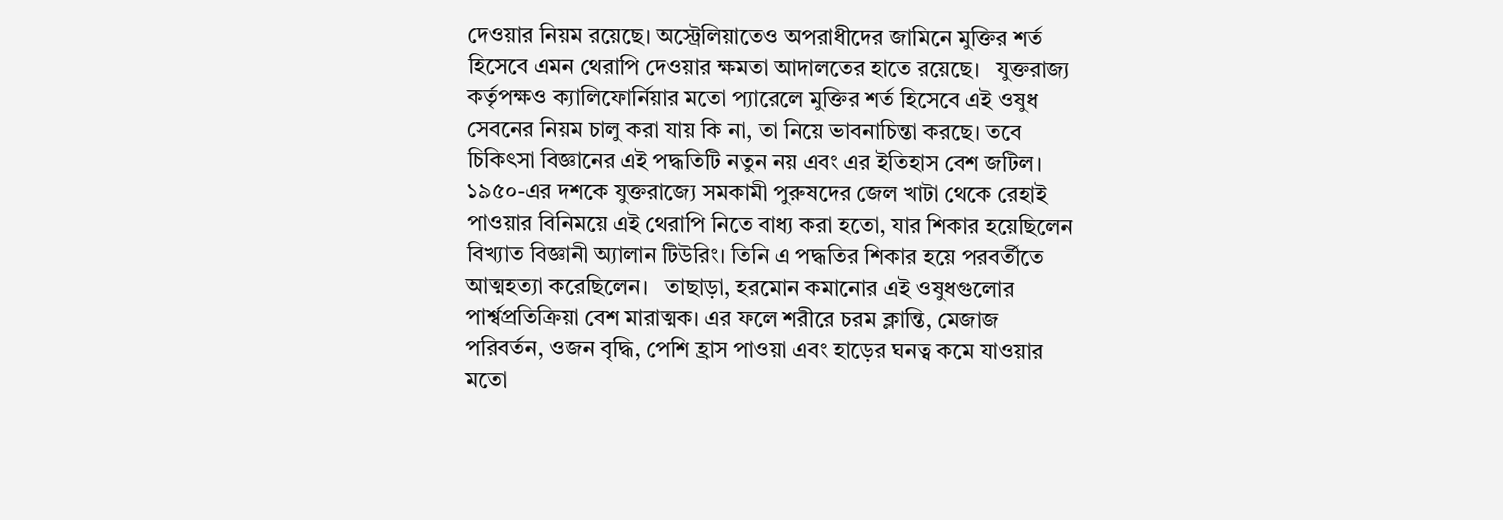দেওয়ার নিয়ম রয়েছে। অস্ট্রেলিয়াতেও অপরাধীদের জামিনে মুক্তির শর্ত হিসেবে এমন থেরাপি দেওয়ার ক্ষমতা আদালতের হাতে রয়েছে।   যুক্তরাজ্য কর্তৃপক্ষও ক্যালিফোর্নিয়ার মতো প্যারেলে মুক্তির শর্ত হিসেবে এই ওষুধ সেবনের নিয়ম চালু করা যায় কি না, তা নিয়ে ভাবনাচিন্তা করছে। তবে চিকিৎসা বিজ্ঞানের এই পদ্ধতিটি নতুন নয় এবং এর ইতিহাস বেশ জটিল।     ১৯৫০-এর দশকে যুক্তরাজ্যে সমকামী পুরুষদের জেল খাটা থেকে রেহাই পাওয়ার বিনিময়ে এই থেরাপি নিতে বাধ্য করা হতো, যার শিকার হয়েছিলেন বিখ্যাত বিজ্ঞানী অ্যালান টিউরিং। তিনি এ পদ্ধতির শিকার হয়ে পরবর্তীতে আত্মহত্যা করেছিলেন।   তাছাড়া, হরমোন কমানোর এই ওষুধগুলোর পার্শ্বপ্রতিক্রিয়া বেশ মারাত্মক। এর ফলে শরীরে চরম ক্লান্তি, মেজাজ পরিবর্তন, ওজন বৃদ্ধি, পেশি হ্রাস পাওয়া এবং হাড়ের ঘনত্ব কমে যাওয়ার মতো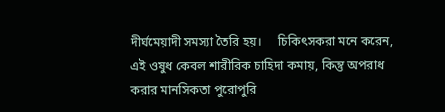দীর্ঘমেয়াদী সমস্যা তৈরি হয়।     চিকিৎসকরা মনে করেন, এই ওষুধ কেবল শারীরিক চাহিদা কমায়, কিন্তু অপরাধ করার মানসিকতা পুরোপুরি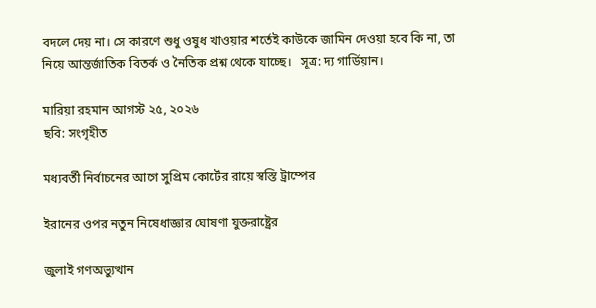বদলে দেয় না। সে কারণে শুধু ওষুধ খাওয়ার শর্তেই কাউকে জামিন দেওয়া হবে কি না, তা নিয়ে আন্তর্জাতিক বিতর্ক ও নৈতিক প্রশ্ন থেকে যাচ্ছে।   সূত্র: দ্য গার্ডিয়ান।

মারিয়া রহমান আগস্ট ২৫, ২০২৬
ছবি: সংগৃহীত

মধ্যবর্তী নির্বাচনের আগে সুপ্রিম কোর্টের রায়ে স্বস্তি ট্রাম্পের

ইরানের ওপর নতুন নিষেধাজ্ঞার ঘোষণা যুক্তরাষ্ট্রের

জুলাই গণঅভ্যুত্থান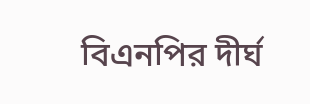বিএনপির দীর্ঘ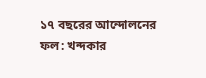১৭ বছরের আন্দোলনের ফল: খন্দকার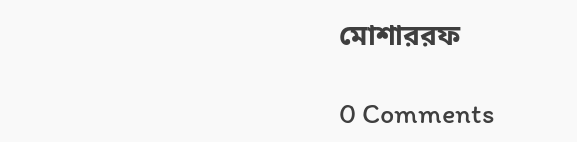মোশাররফ

0 Comments